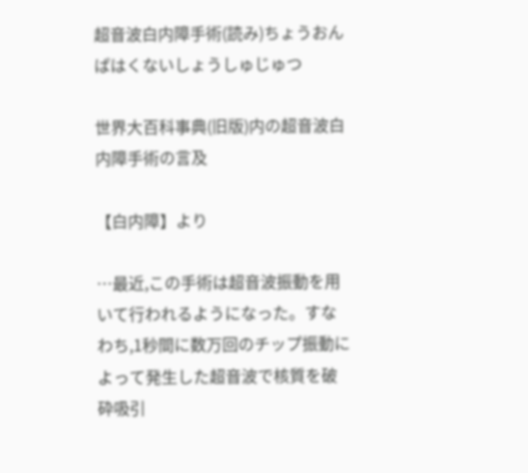超音波白内障手術(読み)ちょうおんぱはくないしょうしゅじゅつ

世界大百科事典(旧版)内の超音波白内障手術の言及

【白内障】より

…最近,この手術は超音波振動を用いて行われるようになった。すなわち,1秒間に数万回のチップ振動によって発生した超音波で核質を破砕吸引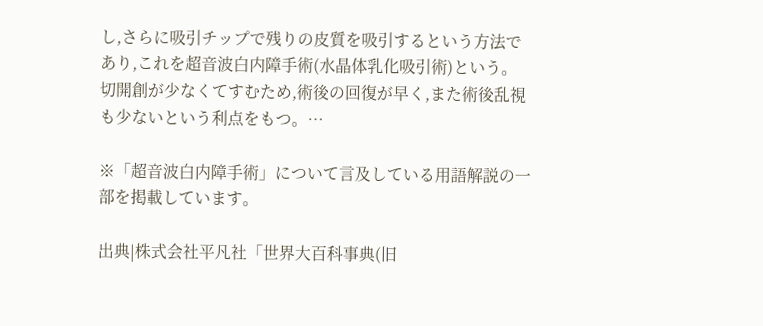し,さらに吸引チップで残りの皮質を吸引するという方法であり,これを超音波白内障手術(水晶体乳化吸引術)という。切開創が少なくてすむため,術後の回復が早く,また術後乱視も少ないという利点をもつ。…

※「超音波白内障手術」について言及している用語解説の一部を掲載しています。

出典|株式会社平凡社「世界大百科事典(旧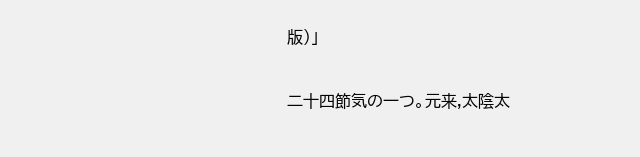版)」

二十四節気の一つ。元来,太陰太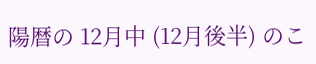陽暦の 12月中 (12月後半) のこ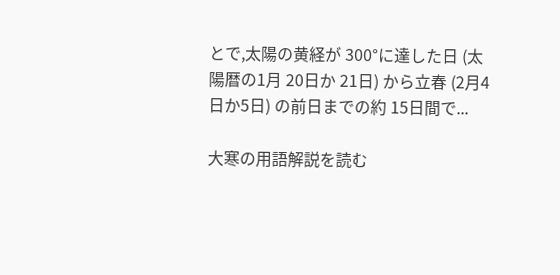とで,太陽の黄経が 300°に達した日 (太陽暦の1月 20日か 21日) から立春 (2月4日か5日) の前日までの約 15日間で...

大寒の用語解説を読む